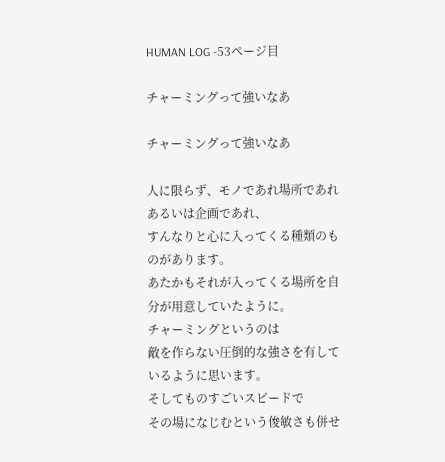HUMAN LOG -53ページ目

チャーミングって強いなあ

チャーミングって強いなあ

人に限らず、モノであれ場所であれあるいは企画であれ、
すんなりと心に入ってくる種類のものがあります。
あたかもそれが入ってくる場所を自分が用意していたように。
チャーミングというのは
敵を作らない圧倒的な強さを有しているように思います。
そしてものすごいスピードで
その場になじむという俊敏さも併せ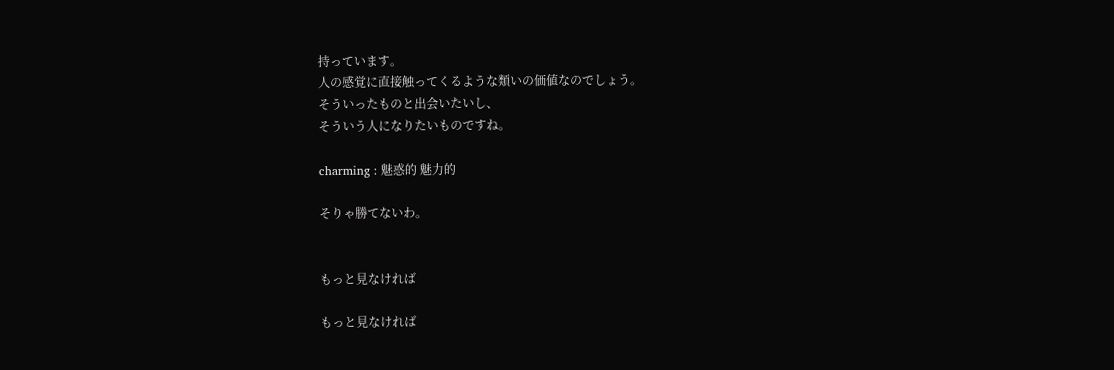持っています。
人の感覚に直接触ってくるような類いの価値なのでしょう。
そういったものと出会いたいし、
そういう人になりたいものですね。

charming : 魅惑的 魅力的

そりゃ勝てないわ。


もっと見なければ

もっと見なければ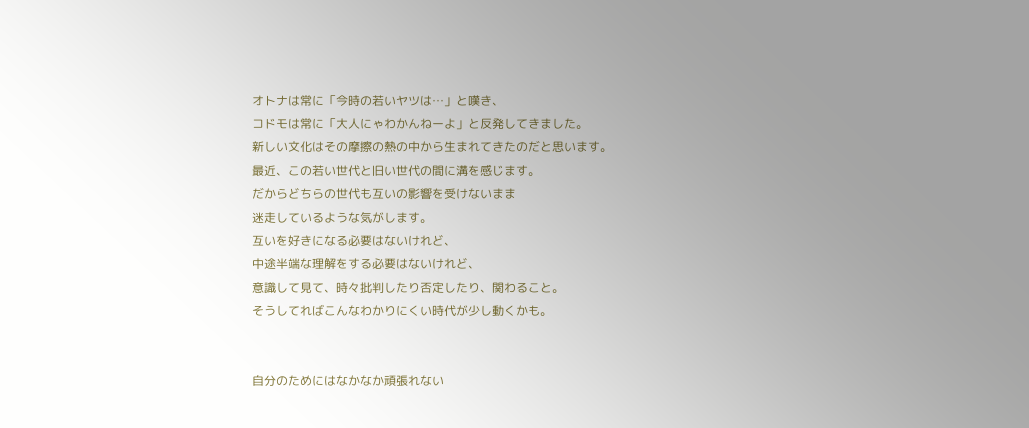オトナは常に「今時の若いヤツは…」と嘆き、
コドモは常に「大人にゃわかんねーよ」と反発してきました。
新しい文化はその摩擦の熱の中から生まれてきたのだと思います。
最近、この若い世代と旧い世代の間に溝を感じます。
だからどちらの世代も互いの影響を受けないまま
迷走しているような気がします。
互いを好きになる必要はないけれど、
中途半端な理解をする必要はないけれど、
意識して見て、時々批判したり否定したり、関わること。
そうしてればこんなわかりにくい時代が少し動くかも。


自分のためにはなかなか頑張れない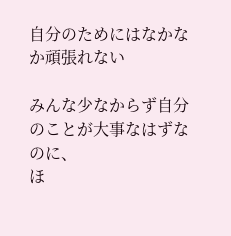自分のためにはなかなか頑張れない

みんな少なからず自分のことが大事なはずなのに、
ほ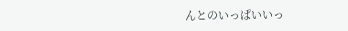んとのいっぱいいっ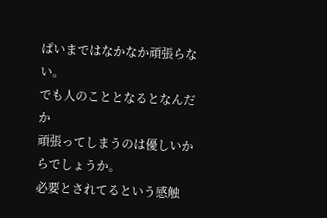ぱいまではなかなか頑張らない。
でも人のこととなるとなんだか
頑張ってしまうのは優しいからでしょうか。
必要とされてるという感触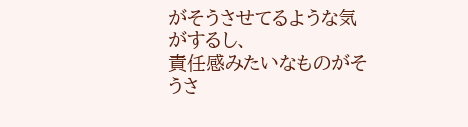がそうさせてるような気がするし、
責任感みたいなものがそうさ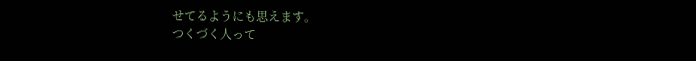せてるようにも思えます。
つくづく人って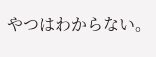やつはわからない。